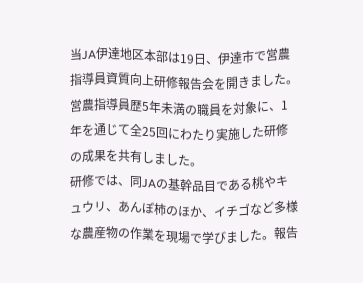当JA伊達地区本部は19日、伊達市で営農指導員資質向上研修報告会を開きました。営農指導員歴5年未満の職員を対象に、1年を通じて全25回にわたり実施した研修の成果を共有しました。
研修では、同JAの基幹品目である桃やキュウリ、あんぽ柿のほか、イチゴなど多様な農産物の作業を現場で学びました。報告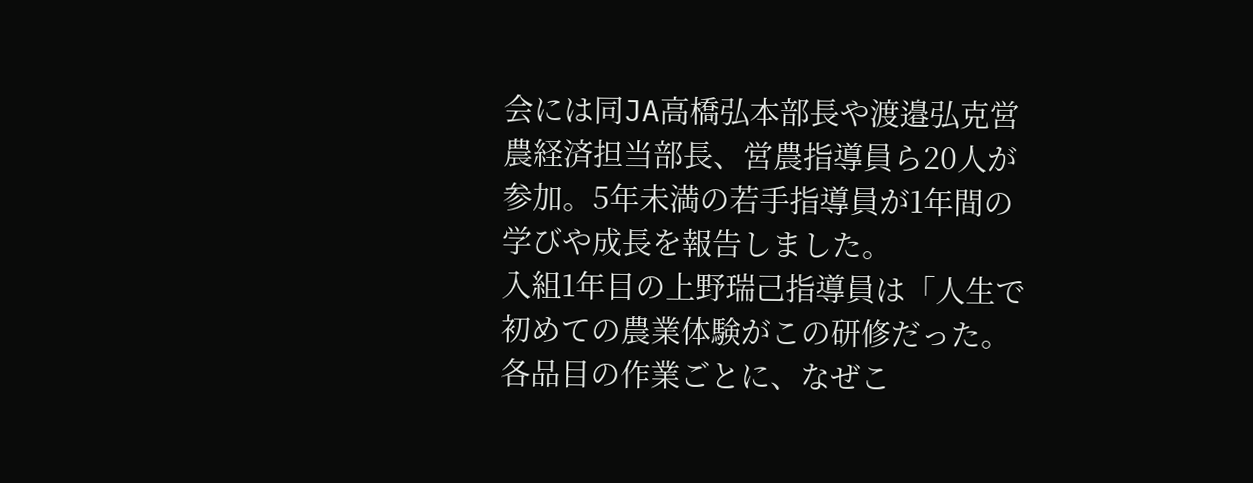会には同JA高橋弘本部長や渡邉弘克営農経済担当部長、営農指導員ら20人が参加。5年未満の若手指導員が1年間の学びや成長を報告しました。
入組1年目の上野瑞己指導員は「人生で初めての農業体験がこの研修だった。各品目の作業ごとに、なぜこ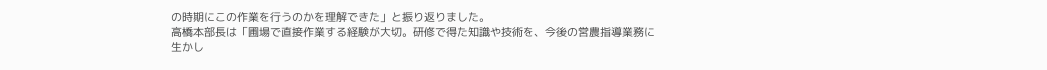の時期にこの作業を行うのかを理解できた」と振り返りました。
高橋本部長は「圃場で直接作業する経験が大切。研修で得た知識や技術を、今後の営農指導業務に生かし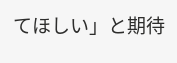てほしい」と期待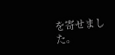を寄せました。